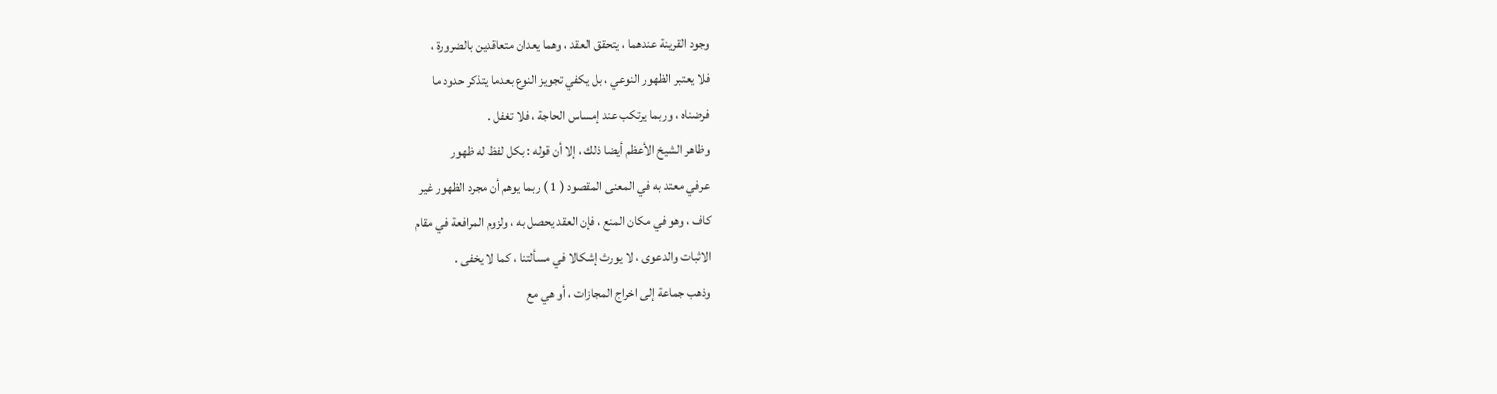وجود القرينة عندهما ، يتحقق العقد ، وهما يعدان متعاقدين بالضرورة ،
فلا يعتبر الظهور النوعي ، بل يكفي تجويز النوع بعدما يتذكر حدود ما
فرضناه ، وربما يرتكب عند إمساس الحاجة ، فلا تغفل .
وظاهر الشيخ الأعظم أيضا ذلك ، إلا أن قوله : بكل لفظ له ظهور
عرفي معتد به في المعنى المقصود ( 1 ) ربما يوهم أن مجرد الظهور غير
كاف ، وهو في مكان المنع ، فإن العقد يحصل به ، ولزوم المرافعة في مقام
الاثبات والدعوى ، لا يورث إشكالا في مسألتنا ، كما لا يخفى .
وذهب جماعة إلى اخراج المجازات ، أو هي مع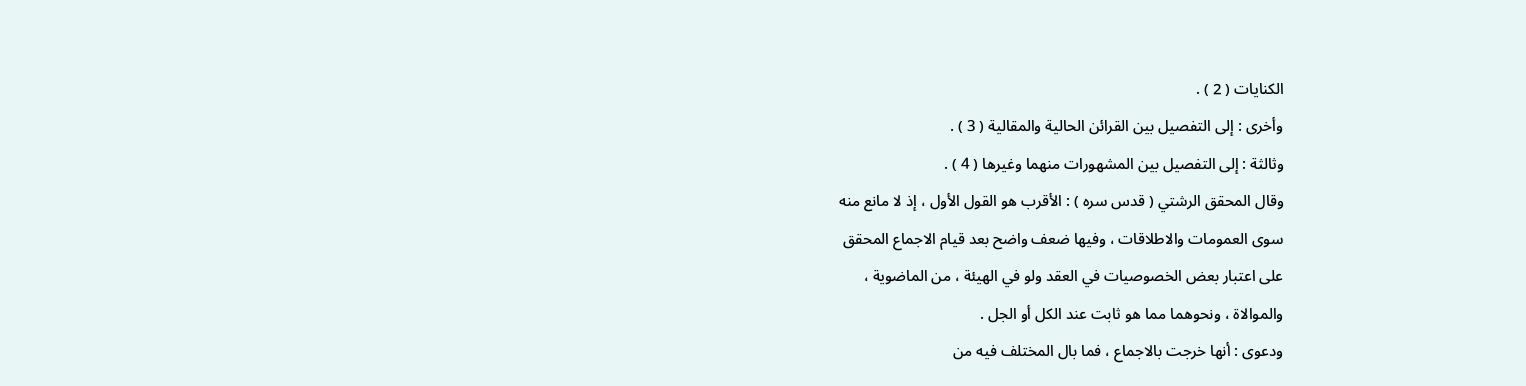الكنايات ( 2 ) .
وأخرى : إلى التفصيل بين القرائن الحالية والمقالية ( 3 ) .
وثالثة : إلى التفصيل بين المشهورات منهما وغيرها ( 4 ) .
وقال المحقق الرشتي ( قدس سره ) : الأقرب هو القول الأول ، إذ لا مانع منه
سوى العمومات والاطلاقات ، وفيها ضعف واضح بعد قيام الاجماع المحقق
على اعتبار بعض الخصوصيات في العقد ولو في الهيئة ، من الماضوية ،
والموالاة ، ونحوهما مما هو ثابت عند الكل أو الجل .
ودعوى : أنها خرجت بالاجماع ، فما بال المختلف فيه من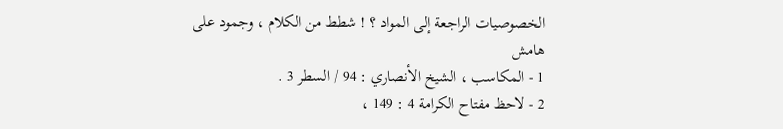الخصوصيات الراجعة إلى المواد ؟ ! شطط من الكلام ، وجمود على
هامش
1 - المكاسب ، الشيخ الأنصاري : 94 / السطر 3 .
2 - لاحظ مفتاح الكرامة 4 : 149 ،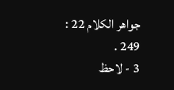جواهر الكلام 22 : 249 .
3 - لاحظ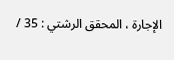الإجارة ، المحقق الرشتي : 35 /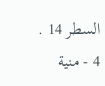السطر 14 .
4 - منية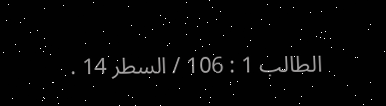الطالب 1 : 106 / السطر 14 .